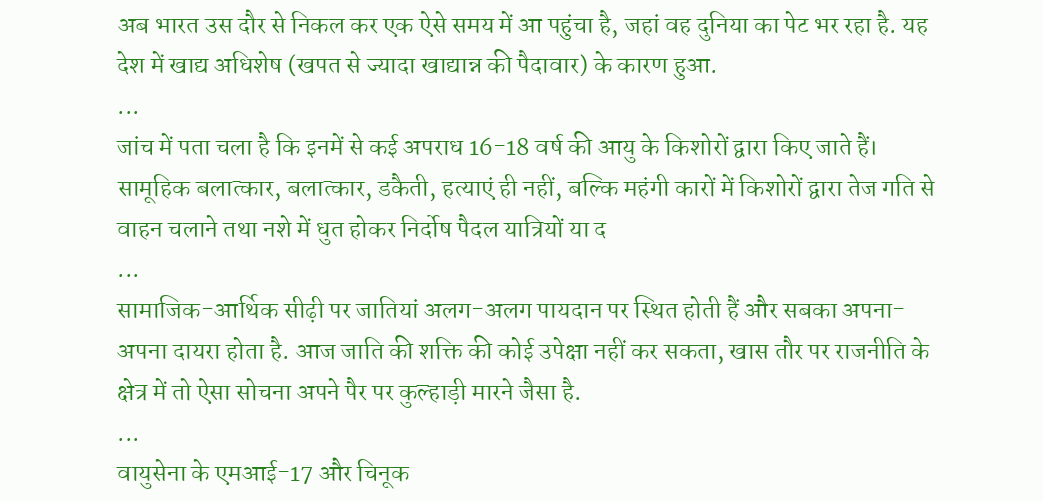अब भारत उस दौर से निकल कर एक ऐसे समय में आ पहुंचा है, जहां वह दुनिया का पेट भर रहा है. यह देश में खाद्य अधिशेष (खपत से ज्यादा खाद्यान्न की पैदावार) के कारण हुआ.
...
जांच में पता चला है कि इनमें से कई अपराध 16-18 वर्ष की आयु के किशोरों द्वारा किए जाते हैं। सामूहिक बलात्कार, बलात्कार, डकैती, हत्याएं ही नहीं, बल्कि महंगी कारों में किशोरों द्वारा तेज गति से वाहन चलाने तथा नशे में धुत होकर निर्दोष पैदल यात्रियों या द
...
सामाजिक-आर्थिक सीढ़ी पर जातियां अलग-अलग पायदान पर स्थित होती हैं और सबका अपना-अपना दायरा होता है. आज जाति की शक्ति की कोई उपेक्षा नहीं कर सकता, खास तौर पर राजनीति के क्षेत्र में तो ऐसा सोचना अपने पैर पर कुल्हाड़ी मारने जैसा है.
...
वायुसेना के एमआई-17 और चिनूक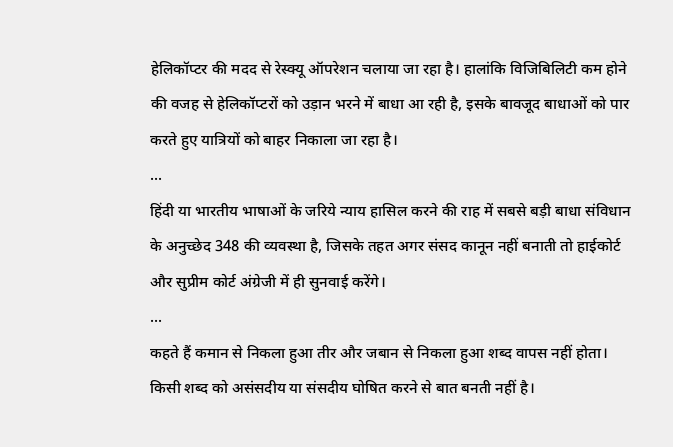हेलिकॉप्टर की मदद से रेस्क्यू ऑपरेशन चलाया जा रहा है। हालांकि विजिबिलिटी कम होने की वजह से हेलिकॉप्टरों को उड़ान भरने में बाधा आ रही है, इसके बावजूद बाधाओं को पार करते हुए यात्रियों को बाहर निकाला जा रहा है।
...
हिंदी या भारतीय भाषाओं के जरिये न्याय हासिल करने की राह में सबसे बड़ी बाधा संविधान के अनुच्छेद 348 की व्यवस्था है, जिसके तहत अगर संसद कानून नहीं बनाती तो हाईकोर्ट और सुप्रीम कोर्ट अंग्रेजी में ही सुनवाई करेंगे।
...
कहते हैं कमान से निकला हुआ तीर और जबान से निकला हुआ शब्द वापस नहीं होता। किसी शब्द को असंसदीय या संसदीय घोषित करने से बात बनती नहीं है।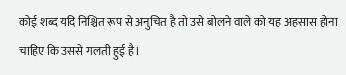कोई शब्द यदि निश्चित रूप से अनुचित है तो उसे बोलने वाले को यह अहसास होना चाहिए कि उससे गलती हुई है।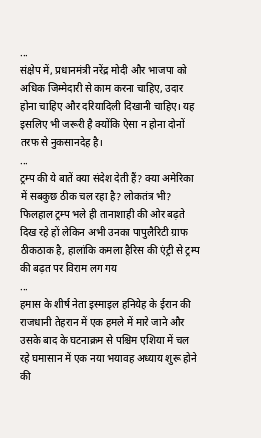...
संक्षेप में, प्रधानमंत्री नरेंद्र मोदी और भाजपा को अधिक जिम्मेदारी से काम करना चाहिए, उदार होना चाहिए और दरियादिली दिखानी चाहिए। यह इसलिए भी जरूरी है क्योंकि ऐसा न होना दोनों तरफ से नुकसानदेह है।
...
ट्रम्प की ये बातें क्या संदेश देती हैं? क्या अमेरिका में सबकुछ ठीक चल रहा है? लोकतंत्र भी? फिलहाल ट्रम्प भले ही तानाशाही की ओर बढ़ते दिख रहे हों लेकिन अभी उनका पापुलैरिटी ग्राफ ठीकठाक है, हालांकि कमला हैरिस की एंट्री से ट्रम्प की बढ़त पर विराम लग गय
...
हमास के शीर्ष नेता इस्माइल हनियेह के ईरान की राजधानी तेहरान में एक हमले में मारे जाने और उसके बाद के घटनाक्रम से पश्चिम एशिया में चल रहे घमासान में एक नया भयावह अध्याय शुरू होने की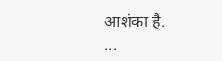आशंका है.
...